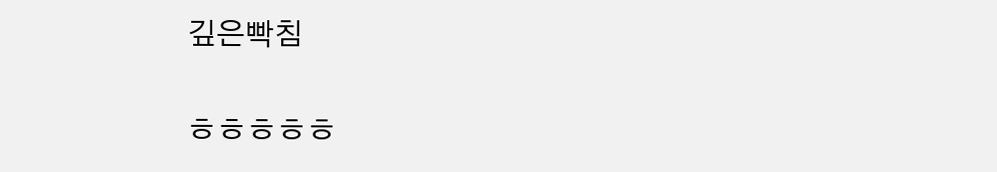깊은빡침

ㅎㅎㅎㅎㅎ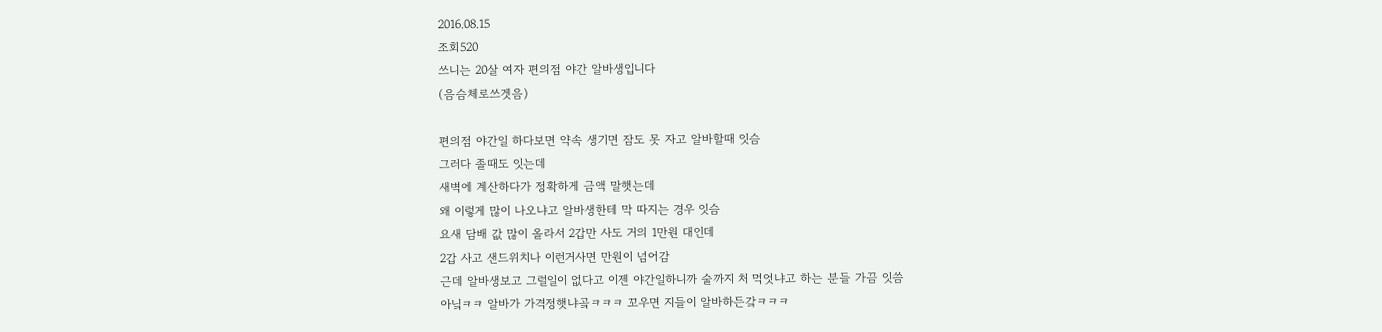2016.08.15
조회520
쓰니는 20살 여자 편의점 야간 알바생입니다
(음슴체로쓰겟음)

편의점 야간일 하다보면 약속 생기면 잠도 못 자고 알바할때 잇슴
그러다 졸때도 잇는데
새벽에 계산하다가 정확하게 금액 말햇는데
왜 이렇게 많이 나오냐고 알바생한테 막 따지는 경우 잇슴
요새 담배 값 많이 올라서 2갑만 사도 거의 1만원 대인데
2갑 사고 샌드위치나 이런거사면 만원이 넘어감
근데 알바생보고 그럴일이 없다고 이젠 야간일하니까 술까지 처 먹엇냐고 하는 분들 가끔 잇씀
아닠ㅋㅋ 알바가 가격정햇냐곸ㅋㅋㅋ 꼬우면 지들이 알바하든갘ㅋㅋㅋ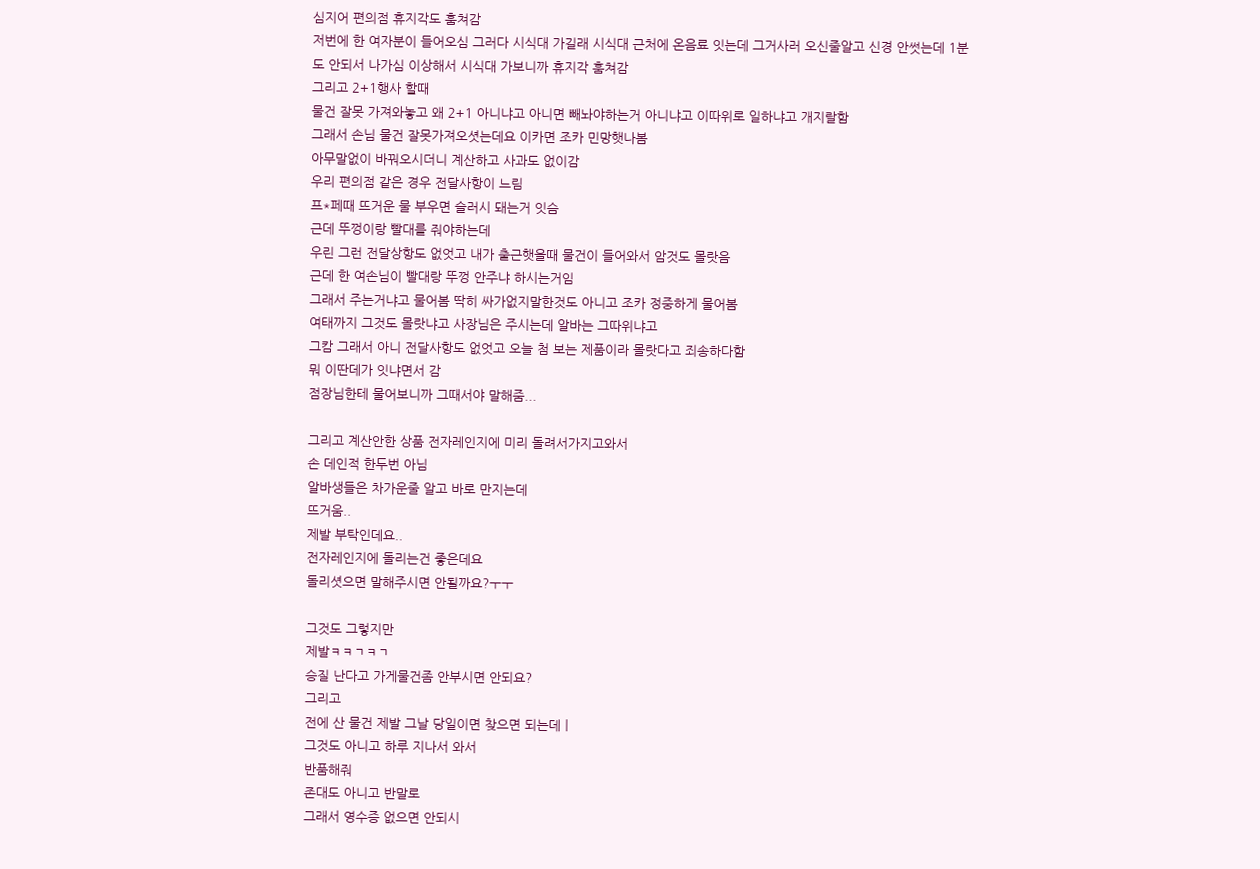심지어 편의점 휴지각도 훔쳐감
저번에 한 여자분이 들어오심 그러다 시식대 가길래 시식대 근처에 온음료 잇는데 그거사러 오신줄알고 신경 안썻는데 1분도 안되서 나가심 이상해서 시식대 가보니까 휴지각 훔쳐감
그리고 2+1행사 할때
물건 잘못 가져와놓고 왜 2+1 아니냐고 아니면 빼놔야하는거 아니냐고 이따위로 일하냐고 개지랄함
그래서 손님 물건 잘못가져오셧는데요 이카면 조카 민망햇나봄
아무말없이 바꿔오시더니 계산하고 사과도 없이감
우리 편의점 같은 경우 전달사항이 느림
프*페때 뜨거운 물 부우면 슬러시 돼는거 잇슴
근데 뚜껑이랑 빨대를 줘야하는데
우린 그런 전달상항도 없엇고 내가 출근햇을때 물건이 들어와서 암것도 몰랏음
근데 한 여손님이 빨대랑 뚜껑 안주냐 하시는거임
그래서 주는거냐고 물어봄 딱히 싸가없지말한것도 아니고 조카 정중하게 물어봄
여태까지 그것도 몰랏냐고 사장님은 주시는데 알바는 그따위냐고
그캄 그래서 아니 전달사항도 없엇고 오늘 첨 보는 제품이라 몰랏다고 죄송하다함
뭐 이딴데가 잇냐면서 감
점장님한테 물어보니까 그때서야 말해줌...

그리고 계산안한 상품 전자레인지에 미리 돌려서가지고와서
손 데인적 한두번 아님
알바생들은 차가운줄 알고 바로 만지는데
뜨거움..
제발 부탁인데요..
전자레인지에 돌리는건 좋은데요
돌리셧으면 말해주시면 안될까요?ㅜㅜ

그것도 그렇지만
제발ㅋㅋㄱㅋㄱ
승질 난다고 가게물건좀 안부시면 안되요?
그리고
전에 산 물건 제발 그날 당일이면 찾으면 되는데ㅣ
그것도 아니고 하루 지나서 와서
반품해줘
존대도 아니고 반말로
그래서 영수증 없으면 안되시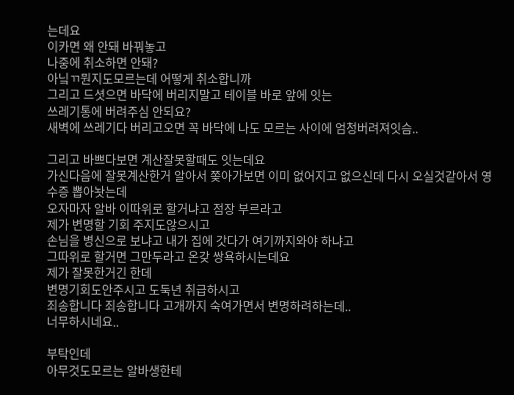는데요
이카면 왜 안돼 바꿔놓고
나중에 취소하면 안돼?
아닠ㄲ뭔지도모르는데 어떻게 취소합니까
그리고 드셧으면 바닥에 버리지말고 테이블 바로 앞에 잇는
쓰레기통에 버려주심 안되요?
새벽에 쓰레기다 버리고오면 꼭 바닥에 나도 모르는 사이에 엄청버려져잇슴..

그리고 바쁘다보면 계산잘못할때도 잇는데요
가신다음에 잘못계산한거 알아서 쫒아가보면 이미 없어지고 없으신데 다시 오실것같아서 영수증 뽑아놧는데
오자마자 알바 이따위로 할거냐고 점장 부르라고
제가 변명할 기회 주지도않으시고
손님을 병신으로 보냐고 내가 집에 갓다가 여기까지와야 하냐고
그따위로 할거면 그만두라고 온갖 쌍욕하시는데요
제가 잘못한거긴 한데
변명기회도안주시고 도둑년 취급하시고
죄송합니다 죄송합니다 고개까지 숙여가면서 변명하려하는데..
너무하시네요..

부탁인데
아무것도모르는 알바생한테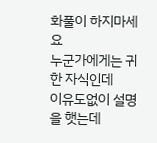화풀이 하지마세요
누군가에게는 귀한 자식인데
이유도없이 설명을 햇는데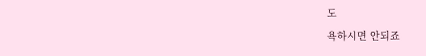도
욕하시면 안되죠